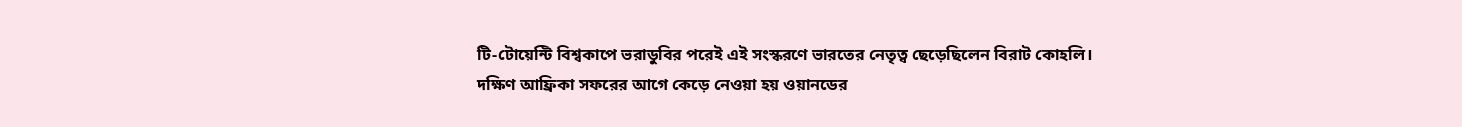টি-টোয়েন্টি বিশ্বকাপে ভরাডুবির পরেই এই সংস্করণে ভারতের নেতৃত্ব ছেড়েছিলেন বিরাট কোহলি। দক্ষিণ আফ্রিকা সফরের আগে কেড়ে নেওয়া হয় ওয়ানডের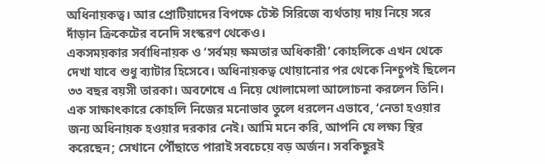অধিনায়কত্ব। আর প্রোটিয়াদের বিপক্ষে টেস্ট সিরিজে ব্যর্থতায় দায় নিয়ে সরে দাঁড়ান ক্রিকেটের বনেদি সংস্করণ থেকেও।
একসময়কার সর্বাধিনায়ক ও ‘সর্বময় ক্ষমতার অধিকারী’ কোহলিকে এখন থেকে দেখা যাবে শুধু ব্যাটার হিসেবে। অধিনায়কত্ব খোয়ানোর পর থেকে নিশ্চুপই ছিলেন ৩৩ বছর বয়সী তারকা। অবশেষে এ নিয়ে খোলামেলা আলোচনা করলেন তিনি।
এক সাক্ষাৎকারে কোহলি নিজের মনোভাব তুলে ধরলেন এভাবে, ‘নেতা হওয়ার জন্য অধিনায়ক হওয়ার দরকার নেই। আমি মনে করি, আপনি যে লক্ষ্য স্থির করেছেন; সেখানে পৌঁছাতে পারাই সবচেয়ে বড় অর্জন। সবকিছুরই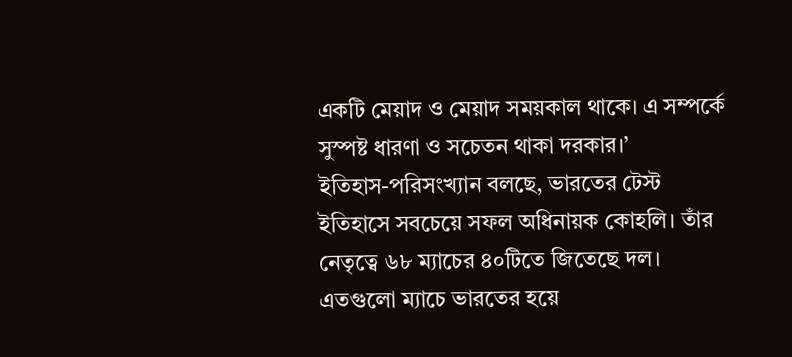একটি মেয়াদ ও মেয়াদ সময়কাল থাকে। এ সম্পর্কে সুস্পষ্ট ধারণা ও সচেতন থাকা দরকার।’
ইতিহাস-পরিসংখ্যান বলছে, ভারতের টেস্ট ইতিহাসে সবচেয়ে সফল অধিনায়ক কোহলি। তাঁর নেতৃত্বে ৬৮ ম্যাচের ৪০টিতে জিতেছে দল। এতগুলো ম্যাচে ভারতের হয়ে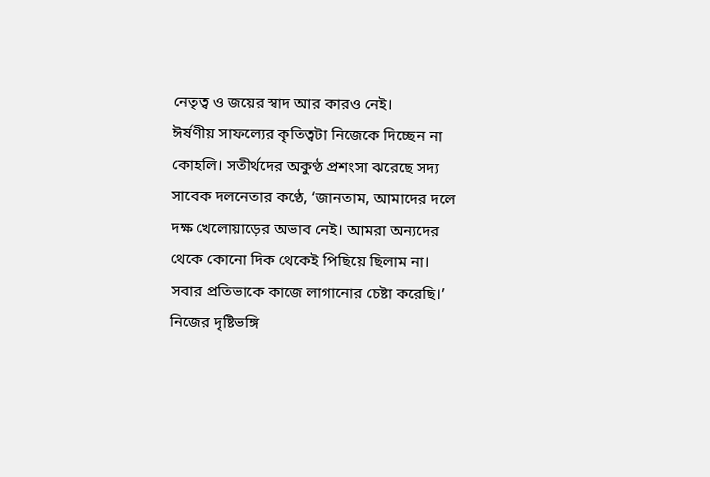নেতৃত্ব ও জয়ের স্বাদ আর কারও নেই।
ঈর্ষণীয় সাফল্যের কৃতিত্বটা নিজেকে দিচ্ছেন না কোহলি। সতীর্থদের অকুণ্ঠ প্রশংসা ঝরেছে সদ্য সাবেক দলনেতার কণ্ঠে, ‘জানতাম, আমাদের দলে দক্ষ খেলোয়াড়ের অভাব নেই। আমরা অন্যদের থেকে কোনো দিক থেকেই পিছিয়ে ছিলাম না। সবার প্রতিভাকে কাজে লাগানোর চেষ্টা করেছি।’
নিজের দৃষ্টিভঙ্গি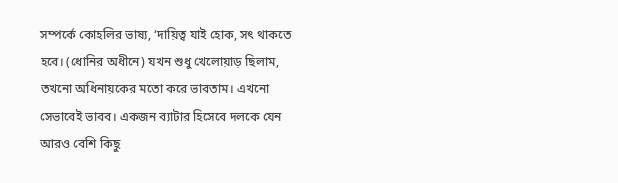সম্পর্কে কোহলির ভাষ্য, ‘দায়িত্ব যাই হোক, সৎ থাকতে হবে। (ধোনির অধীনে) যখন শুধু খেলোয়াড় ছিলাম, তখনো অধিনায়কের মতো করে ভাবতাম। এখনো সেভাবেই ভাবব। একজন ব্যাটার হিসেবে দলকে যেন আরও বেশি কিছু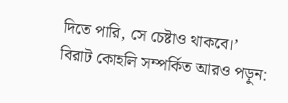দিতে পারি, সে চেষ্টাও থাকবে।’
বিরাট কোহলি সম্পর্কিত আরও পড়ুন: